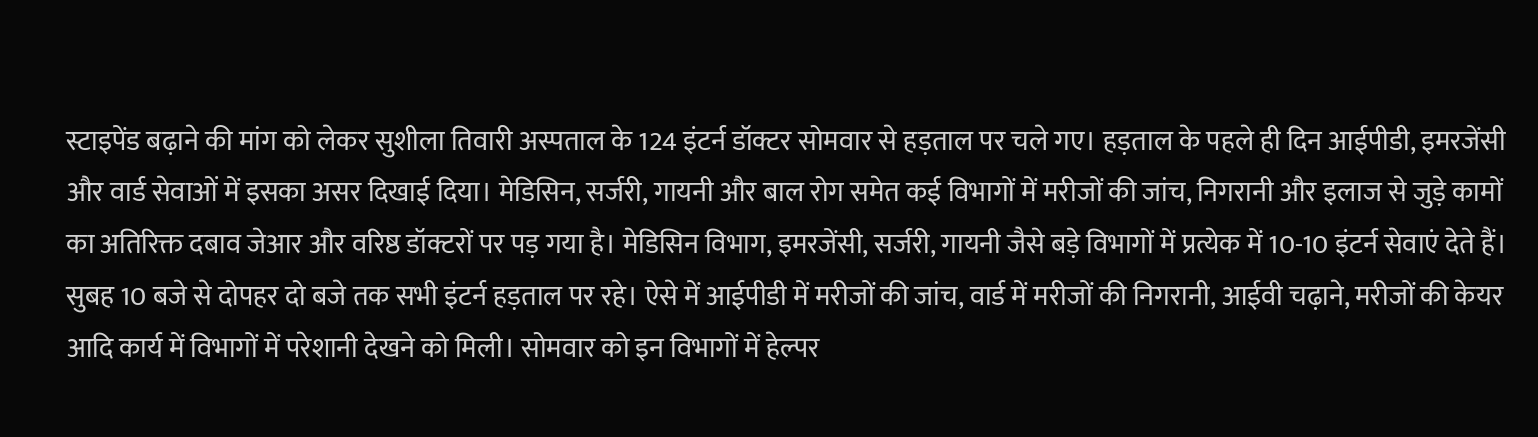स्टाइपेंड बढ़ाने की मांग को लेकर सुशीला तिवारी अस्पताल के 124 इंटर्न डॉक्टर सोमवार से हड़ताल पर चले गए। हड़ताल के पहले ही दिन आईपीडी, इमरजेंसी और वार्ड सेवाओं में इसका असर दिखाई दिया। मेडिसिन, सर्जरी, गायनी और बाल रोग समेत कई विभागों में मरीजों की जांच, निगरानी और इलाज से जुड़े कामों का अतिरिक्त दबाव जेआर और वरिष्ठ डॉक्टरों पर पड़ गया है। मेडिसिन विभाग, इमरजेंसी, सर्जरी, गायनी जैसे बड़े विभागों में प्रत्येक में 10-10 इंटर्न सेवाएं देते हैं। सुबह 10 बजे से दोपहर दो बजे तक सभी इंटर्न हड़ताल पर रहे। ऐसे में आईपीडी में मरीजों की जांच, वार्ड में मरीजों की निगरानी, आईवी चढ़ाने, मरीजों की केयर आदि कार्य में विभागों में परेशानी देखने को मिली। सोमवार को इन विभागों में हेल्पर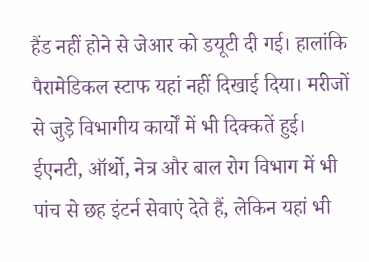हैंड नहीं होने से जेआर को डयूटी दी गई। हालांकि पैरामेडिकल स्टाफ यहां नहीं दिखाई दिया। मरीजों से जुड़े विभागीय कार्यों में भी दिक्कतें हुई। ईएनटी, ऑर्थो, नेत्र और बाल रोग विभाग में भी पांच से छह इंटर्न सेवाएं देते हैं, लेकिन यहां भी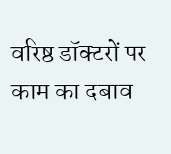वरिष्ठ डॉक्टरों पर काम का दबाव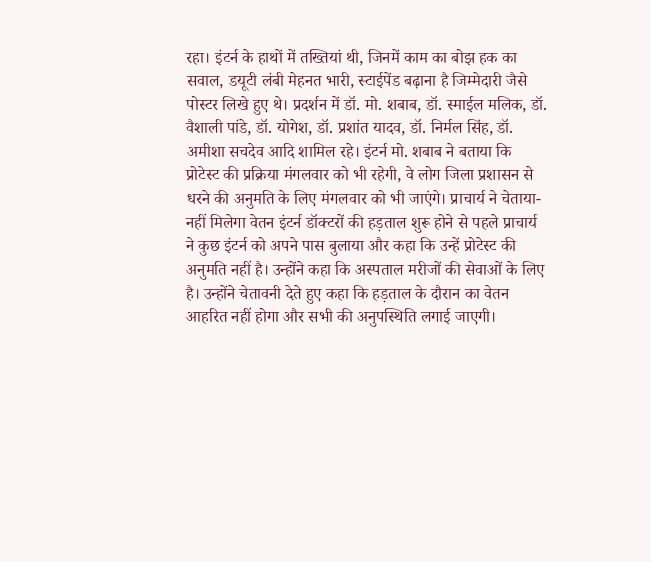रहा। इंटर्न के हाथों में तख्तियां थी, जिनमें काम का बोझ हक का सवाल, डयूटी लंबी मेहनत भारी, स्टाईपेंड बढ़ाना है जिम्मेदारी जैसे पोस्टर लिखे हुए थे। प्रदर्शन में डॉ. मो. शबाब, डॉ. स्माईल मलिक, डॉ. वैशाली पांडे, डॉ. योगेश, डॉ. प्रशांत यादव, डॉ. निर्मल सिंह, डॉ. अमीशा सचदेव आदि शामिल रहे। इंटर्न मो. शबाब ने बताया कि प्रोटेस्ट की प्रक्रिया मंगलवार को भी रहेगी, वे लोग जिला प्रशासन से धरने की अनुमति के लिए मंगलवार को भी जाएंगे। प्राचार्य ने चेताया- नहीं मिलेगा वेतन इंटर्न डॉक्टरों की हड़ताल शुरू होने से पहले प्राचार्य ने कुछ इंटर्न को अपने पास बुलाया और कहा कि उन्हें प्रोटेस्ट की अनुमति नहीं है। उन्होंने कहा कि अस्पताल मरीजों की सेवाओं के लिए है। उन्होंने चेतावनी देते हुए कहा कि हड़ताल के दौरान का वेतन आहरित नहीं होगा और सभी की अनुपस्थिति लगाई जाएगी।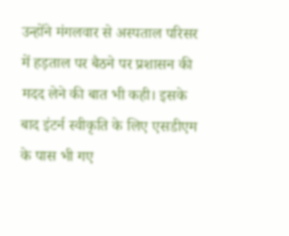उन्होंने मंगलवार से अस्पताल परिसर में हड़ताल पर बैठने पर प्रशासन की मदद लेने की बात भी कही। इसके बाद इंटर्न स्वीकृति के लिए एसडीएम के पास भी गए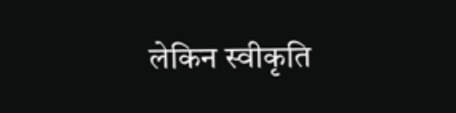लेकिन स्वीकृति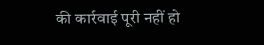की कार्रवाई पूरी नहीं हो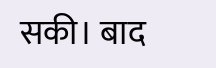सकी। बाद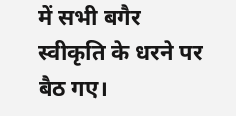में सभी बगैर स्वीकृति के धरने पर बैठ गए।